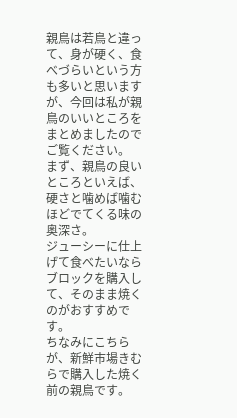親鳥は若鳥と違って、身が硬く、食べづらいという方も多いと思いますが、今回は私が親鳥のいいところをまとめましたのでご覧ください。
まず、親鳥の良いところといえば、硬さと噛めば噛むほどでてくる味の奥深さ。
ジューシーに仕上げて食べたいならブロックを購入して、そのまま焼くのがおすすめです。
ちなみにこちらが、新鮮市場きむらで購入した焼く前の親鳥です。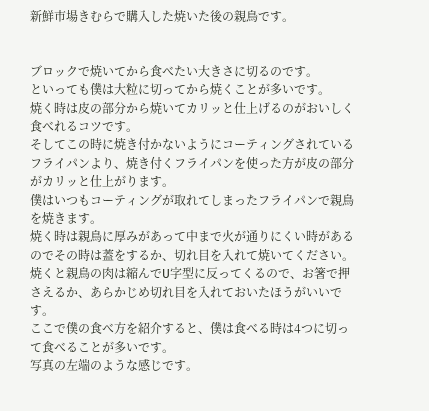新鮮市場きむらで購入した焼いた後の親鳥です。


ブロックで焼いてから食べたい大きさに切るのです。
といっても僕は大粒に切ってから焼くことが多いです。
焼く時は皮の部分から焼いてカリッと仕上げるのがおいしく食べれるコツです。
そしてこの時に焼き付かないようにコーティングされているフライパンより、焼き付くフライパンを使った方が皮の部分がカリッと仕上がります。
僕はいつもコーティングが取れてしまったフライパンで親鳥を焼きます。
焼く時は親鳥に厚みがあって中まで火が通りにくい時があるのでその時は蓋をするか、切れ目を入れて焼いてください。
焼くと親鳥の肉は縮んでU字型に反ってくるので、お箸で押さえるか、あらかじめ切れ目を入れておいたほうがいいです。
ここで僕の食べ方を紹介すると、僕は食べる時は4つに切って食べることが多いです。
写真の左端のような感じです。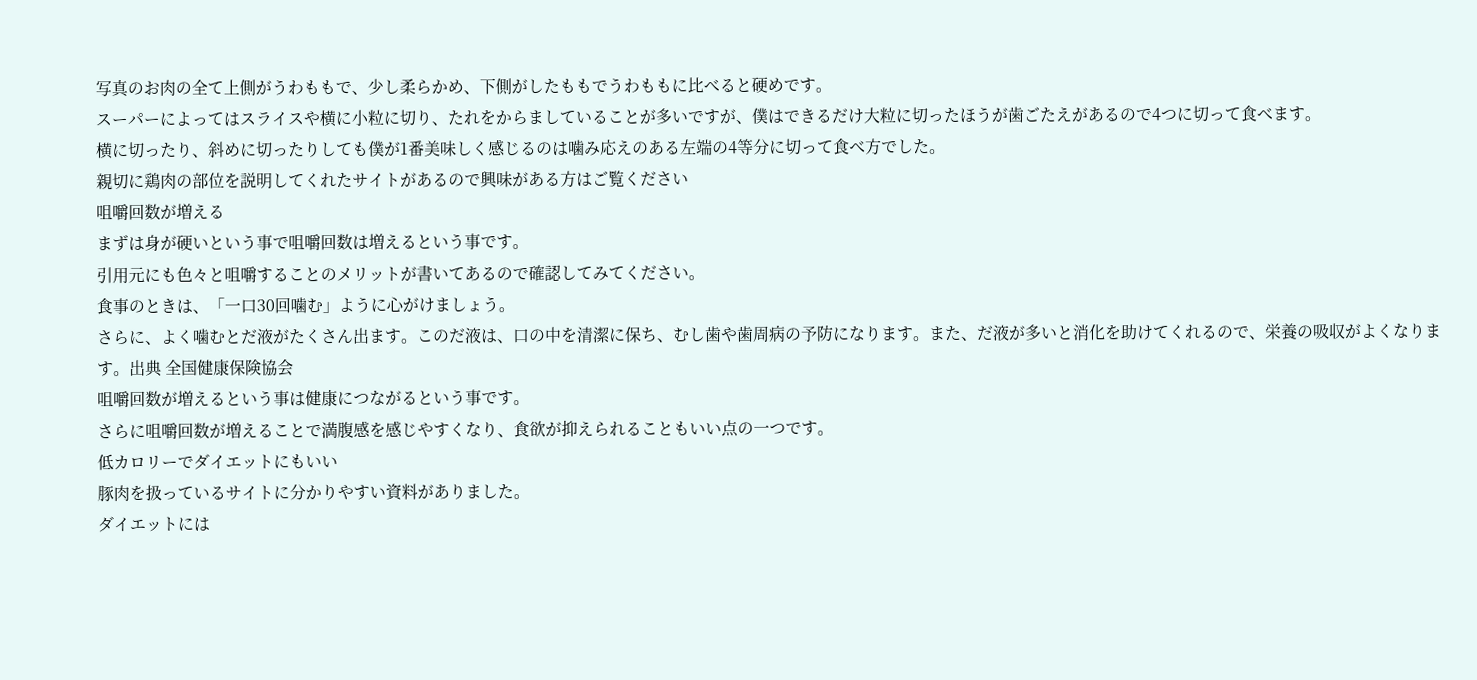写真のお肉の全て上側がうわももで、少し柔らかめ、下側がしたももでうわももに比べると硬めです。
スーパーによってはスライスや横に小粒に切り、たれをからましていることが多いですが、僕はできるだけ大粒に切ったほうが歯ごたえがあるので4つに切って食べます。
横に切ったり、斜めに切ったりしても僕が1番美味しく感じるのは噛み応えのある左端の4等分に切って食べ方でした。
親切に鶏肉の部位を説明してくれたサイトがあるので興味がある方はご覧ください
咀嚼回数が増える
まずは身が硬いという事で咀嚼回数は増えるという事です。
引用元にも色々と咀嚼することのメリットが書いてあるので確認してみてください。
食事のときは、「一口30回噛む」ように心がけましょう。
さらに、よく噛むとだ液がたくさん出ます。このだ液は、口の中を清潔に保ち、むし歯や歯周病の予防になります。また、だ液が多いと消化を助けてくれるので、栄養の吸収がよくなります。出典 全国健康保険協会
咀嚼回数が増えるという事は健康につながるという事です。
さらに咀嚼回数が増えることで満腹感を感じやすくなり、食欲が抑えられることもいい点の一つです。
低カロリーでダイエットにもいい
豚肉を扱っているサイトに分かりやすい資料がありました。
ダイエットには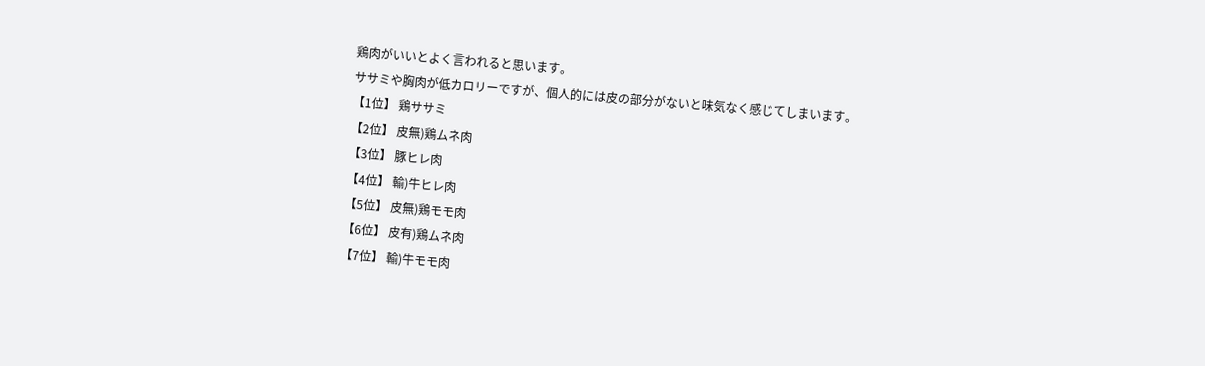鶏肉がいいとよく言われると思います。
ササミや胸肉が低カロリーですが、個人的には皮の部分がないと味気なく感じてしまいます。
【1位】 鶏ササミ
【2位】 皮無)鶏ムネ肉
【3位】 豚ヒレ肉
【4位】 輸)牛ヒレ肉
【5位】 皮無)鶏モモ肉
【6位】 皮有)鶏ムネ肉
【7位】 輸)牛モモ肉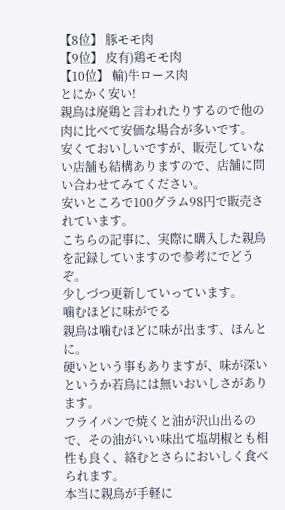【8位】 豚モモ肉
【9位】 皮有)鶏モモ肉
【10位】 輸)牛ロース肉
とにかく安い!
親鳥は廃鶏と言われたりするので他の肉に比べて安価な場合が多いです。
安くておいしいですが、販売していない店舗も結構ありますので、店舗に問い合わせてみてください。
安いところで100グラム98円で販売されています。
こちらの記事に、実際に購入した親鳥を記録していますので参考にでどうぞ。
少しづつ更新していっています。
噛むほどに味がでる
親鳥は噛むほどに味が出ます、ほんとに。
硬いという事もありますが、味が深いというか若鳥には無いおいしさがあります。
フライパンで焼くと油が沢山出るので、その油がいい味出て塩胡椒とも相性も良く、絡むとさらにおいしく食べられます。
本当に親鳥が手軽に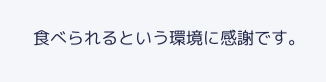食べられるという環境に感謝です。